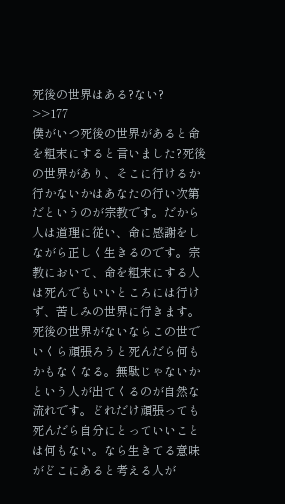死後の世界はある?ない?
>>177
僕がいつ死後の世界があると命を粗末にすると言いました?死後の世界があり、そこに行けるか行かないかはあなたの行い次第だというのが宗教です。だから人は道理に従い、命に感謝をしながら正しく生きるのです。宗教において、命を粗末にする人は死んでもいいところには行けず、苦しみの世界に行きます。
死後の世界がないならこの世でいくら頑張ろうと死んだら何もかもなくなる。無駄じゃないかという人が出てくるのが自然な流れです。どれだけ頑張っても死んだら自分にとっていいことは何もない。なら生きてる意味がどこにあると考える人が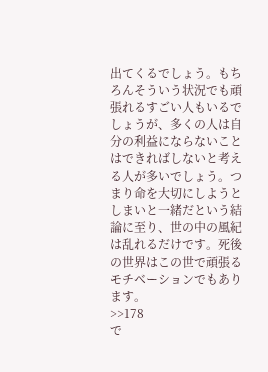出てくるでしょう。もちろんそういう状況でも頑張れるすごい人もいるでしょうが、多くの人は自分の利益にならないことはできればしないと考える人が多いでしょう。つまり命を大切にしようとしまいと一緒だという結論に至り、世の中の風紀は乱れるだけです。死後の世界はこの世で頑張るモチベーションでもあります。
>>178
で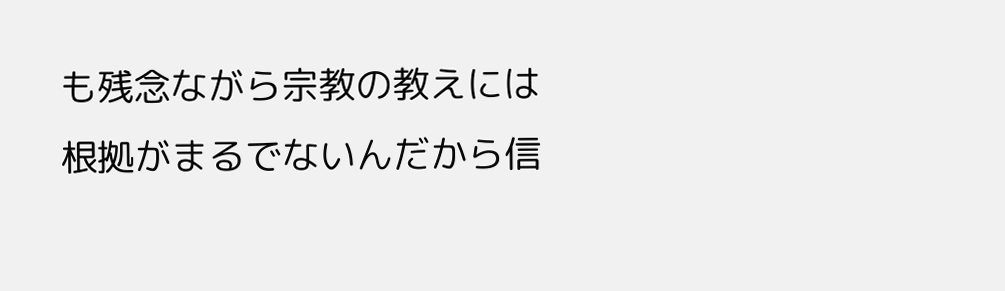も残念ながら宗教の教えには根拠がまるでないんだから信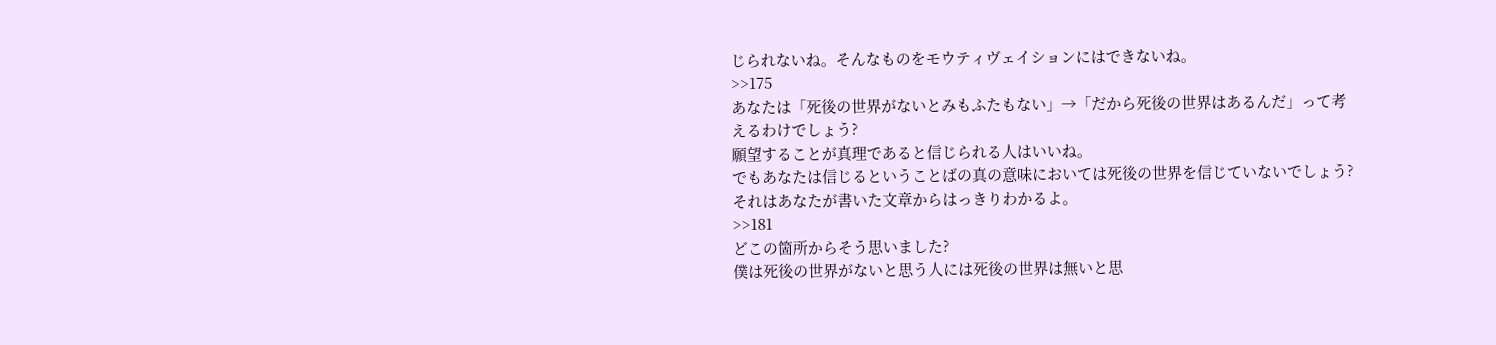じられないね。そんなものをモウティヴェイションにはできないね。
>>175
あなたは「死後の世界がないとみもふたもない」→「だから死後の世界はあるんだ」って考えるわけでしょう?
願望することが真理であると信じられる人はいいね。
でもあなたは信じるということばの真の意味においては死後の世界を信じていないでしょう?
それはあなたが書いた文章からはっきりわかるよ。
>>181
どこの箇所からそう思いました?
僕は死後の世界がないと思う人には死後の世界は無いと思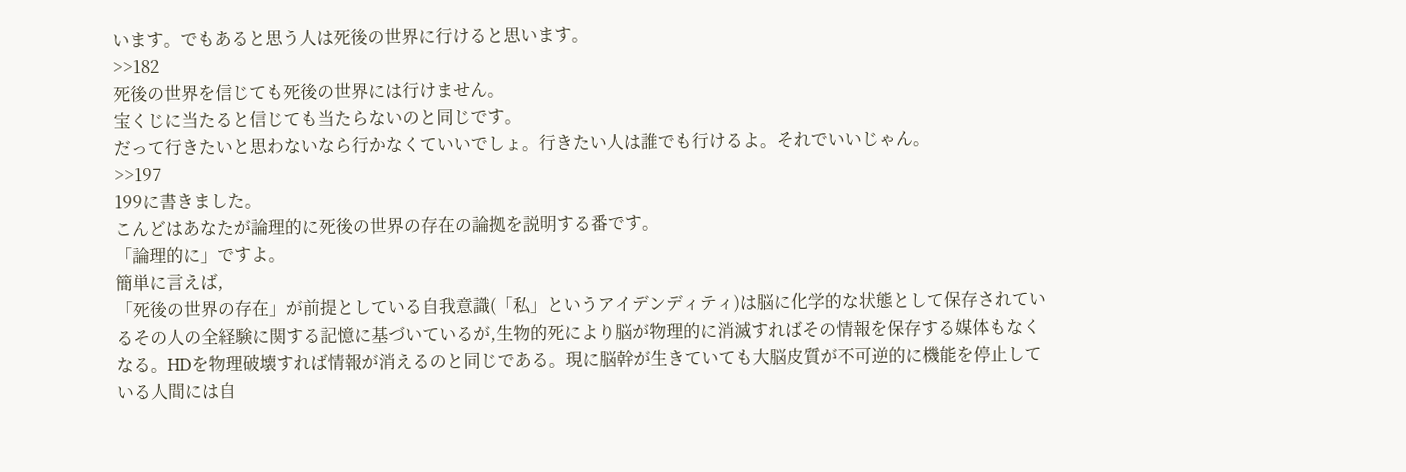います。でもあると思う人は死後の世界に行けると思います。
>>182
死後の世界を信じても死後の世界には行けません。
宝くじに当たると信じても当たらないのと同じです。
だって行きたいと思わないなら行かなくていいでしょ。行きたい人は誰でも行けるよ。それでいいじゃん。
>>197
199に書きました。
こんどはあなたが論理的に死後の世界の存在の論拠を説明する番です。
「論理的に」ですよ。
簡単に言えば,
「死後の世界の存在」が前提としている自我意識(「私」というアイデンディティ)は脳に化学的な状態として保存されているその人の全経験に関する記憶に基づいているが,生物的死により脳が物理的に消滅すればその情報を保存する媒体もなくなる。HDを物理破壊すれば情報が消えるのと同じである。現に脳幹が生きていても大脳皮質が不可逆的に機能を停止している人間には自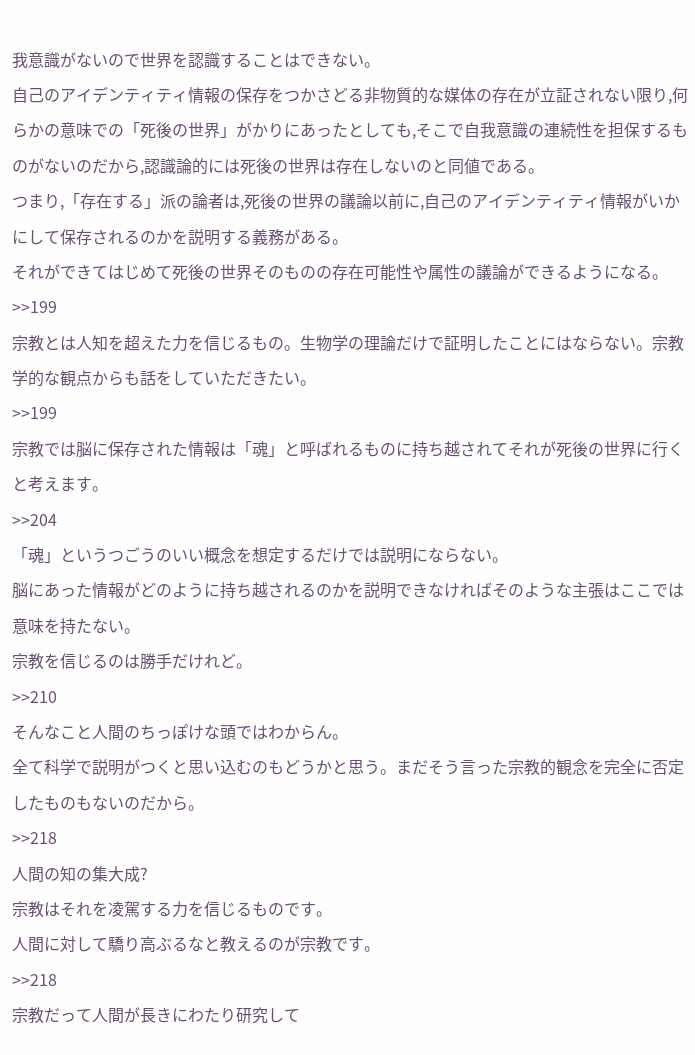我意識がないので世界を認識することはできない。
自己のアイデンティティ情報の保存をつかさどる非物質的な媒体の存在が立証されない限り,何らかの意味での「死後の世界」がかりにあったとしても,そこで自我意識の連続性を担保するものがないのだから,認識論的には死後の世界は存在しないのと同値である。
つまり,「存在する」派の論者は,死後の世界の議論以前に,自己のアイデンティティ情報がいかにして保存されるのかを説明する義務がある。
それができてはじめて死後の世界そのものの存在可能性や属性の議論ができるようになる。
>>199
宗教とは人知を超えた力を信じるもの。生物学の理論だけで証明したことにはならない。宗教学的な観点からも話をしていただきたい。
>>199
宗教では脳に保存された情報は「魂」と呼ばれるものに持ち越されてそれが死後の世界に行くと考えます。
>>204
「魂」というつごうのいい概念を想定するだけでは説明にならない。
脳にあった情報がどのように持ち越されるのかを説明できなければそのような主張はここでは意味を持たない。
宗教を信じるのは勝手だけれど。
>>210
そんなこと人間のちっぽけな頭ではわからん。
全て科学で説明がつくと思い込むのもどうかと思う。まだそう言った宗教的観念を完全に否定したものもないのだから。
>>218
人間の知の集大成?
宗教はそれを凌駕する力を信じるものです。
人間に対して驕り高ぶるなと教えるのが宗教です。
>>218
宗教だって人間が長きにわたり研究して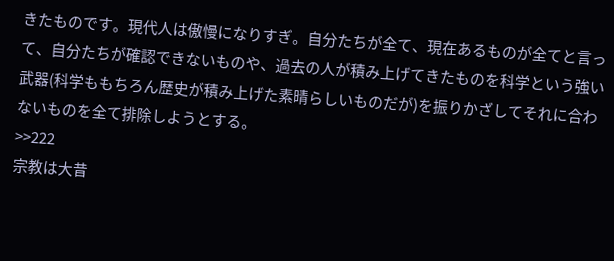きたものです。現代人は傲慢になりすぎ。自分たちが全て、現在あるものが全てと言って、自分たちが確認できないものや、過去の人が積み上げてきたものを科学という強い武器(科学ももちろん歴史が積み上げた素晴らしいものだが)を振りかざしてそれに合わないものを全て排除しようとする。
>>222
宗教は大昔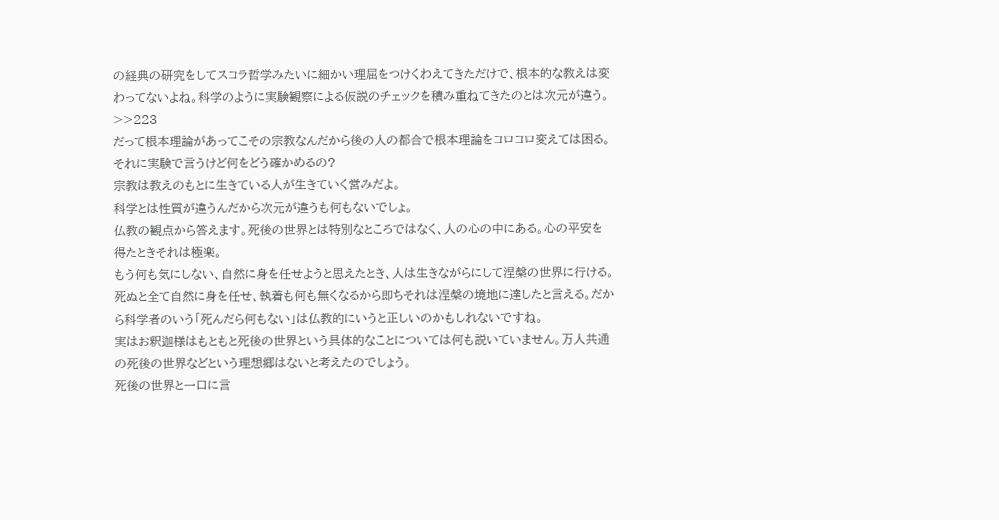の経典の研究をしてスコラ哲学みたいに細かい理屈をつけくわえてきただけで、根本的な教えは変わってないよね。科学のように実験観察による仮説のチェックを積み重ねてきたのとは次元が違う。
>>223
だって根本理論があってこその宗教なんだから後の人の都合で根本理論をコロコロ変えては困る。
それに実験で言うけど何をどう確かめるの?
宗教は教えのもとに生きている人が生きていく営みだよ。
科学とは性質が違うんだから次元が違うも何もないでしょ。
仏教の観点から答えます。死後の世界とは特別なところではなく、人の心の中にある。心の平安を得たときそれは極楽。
もう何も気にしない、自然に身を任せようと思えたとき、人は生きながらにして涅槃の世界に行ける。死ぬと全て自然に身を任せ、執着も何も無くなるから即ちそれは涅槃の境地に達したと言える。だから科学者のいう「死んだら何もない」は仏教的にいうと正しいのかもしれないですね。
実はお釈迦様はもともと死後の世界という具体的なことについては何も説いていません。万人共通の死後の世界などという理想郷はないと考えたのでしょう。
死後の世界と一口に言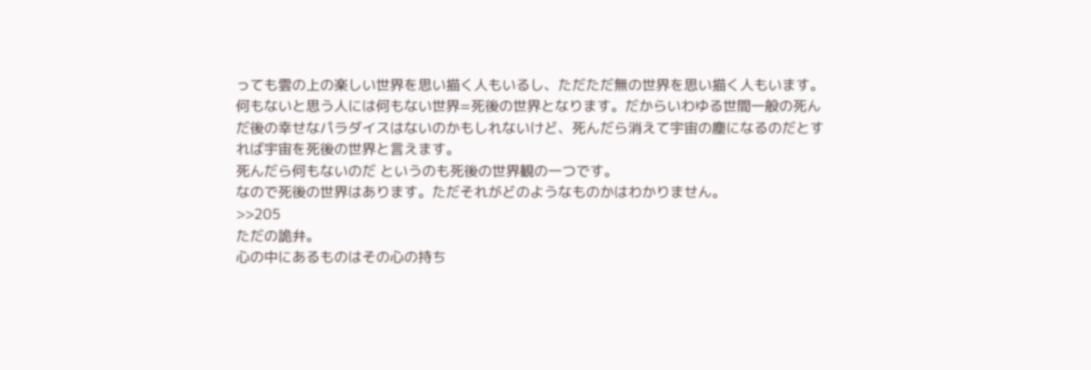っても雲の上の楽しい世界を思い描く人もいるし、ただただ無の世界を思い描く人もいます。
何もないと思う人には何もない世界=死後の世界となります。だからいわゆる世間一般の死んだ後の幸せなパラダイスはないのかもしれないけど、死んだら消えて宇宙の塵になるのだとすれば宇宙を死後の世界と言えます。
死んだら何もないのだ というのも死後の世界観の一つです。
なので死後の世界はあります。ただそれがどのようなものかはわかりません。
>>205
ただの詭弁。
心の中にあるものはその心の持ち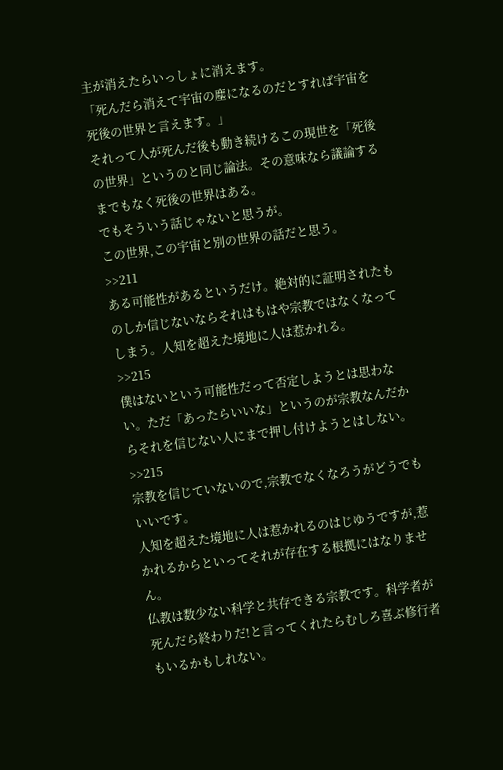主が消えたらいっしょに消えます。
「死んだら消えて宇宙の塵になるのだとすれば宇宙を死後の世界と言えます。」
それって人が死んだ後も動き続けるこの現世を「死後の世界」というのと同じ論法。その意味なら議論するまでもなく死後の世界はある。
でもそういう話じゃないと思うが。
この世界,この宇宙と別の世界の話だと思う。
>>211
ある可能性があるというだけ。絶対的に証明されたものしか信じないならそれはもはや宗教ではなくなってしまう。人知を超えた境地に人は惹かれる。
>>215
僕はないという可能性だって否定しようとは思わない。ただ「あったらいいな」というのが宗教なんだからそれを信じない人にまで押し付けようとはしない。
>>215
宗教を信じていないので,宗教でなくなろうがどうでもいいです。
人知を超えた境地に人は惹かれるのはじゆうですが,惹かれるからといってそれが存在する根拠にはなりません。
仏教は数少ない科学と共存できる宗教です。科学者が死んだら終わりだ!と言ってくれたらむしろ喜ぶ修行者もいるかもしれない。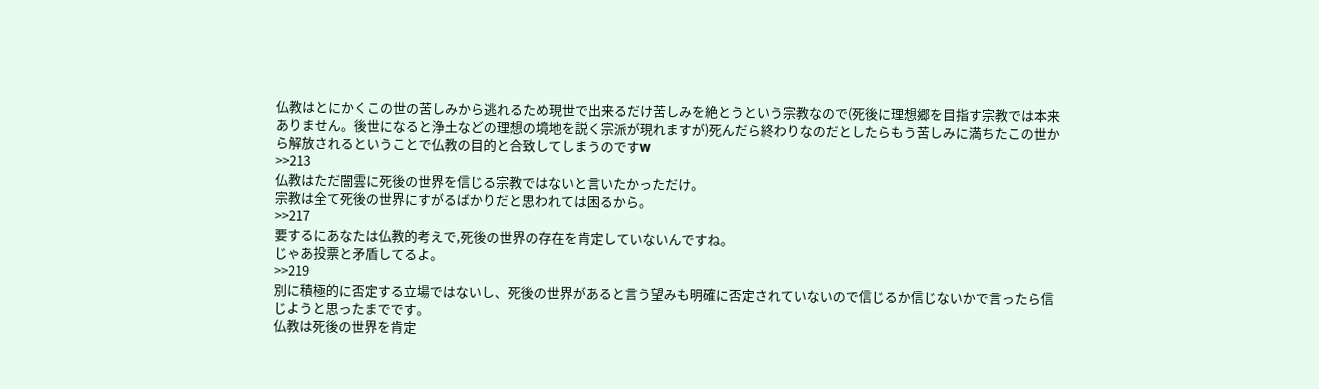仏教はとにかくこの世の苦しみから逃れるため現世で出来るだけ苦しみを絶とうという宗教なので(死後に理想郷を目指す宗教では本来ありません。後世になると浄土などの理想の境地を説く宗派が現れますが)死んだら終わりなのだとしたらもう苦しみに満ちたこの世から解放されるということで仏教の目的と合致してしまうのですw
>>213
仏教はただ闇雲に死後の世界を信じる宗教ではないと言いたかっただけ。
宗教は全て死後の世界にすがるばかりだと思われては困るから。
>>217
要するにあなたは仏教的考えで,死後の世界の存在を肯定していないんですね。
じゃあ投票と矛盾してるよ。
>>219
別に積極的に否定する立場ではないし、死後の世界があると言う望みも明確に否定されていないので信じるか信じないかで言ったら信じようと思ったまでです。
仏教は死後の世界を肯定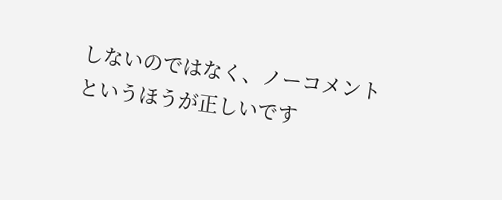しないのではなく、ノーコメントというほうが正しいです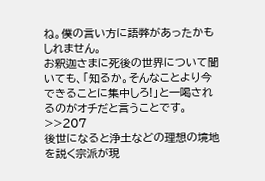ね。僕の言い方に語弊があったかもしれません。
お釈迦さまに死後の世界について聞いても、「知るか。そんなことより今できることに集中しろ!」と一喝されるのがオチだと言うことです。
>>207
後世になると浄土などの理想の境地を説く宗派が現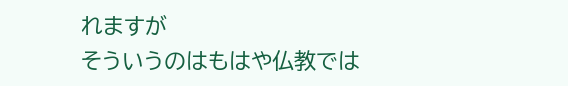れますが
そういうのはもはや仏教では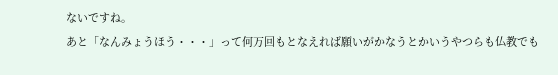ないですね。
あと「なんみょうほう・・・」って何万回もとなえれば願いがかなうとかいうやつらも仏教でも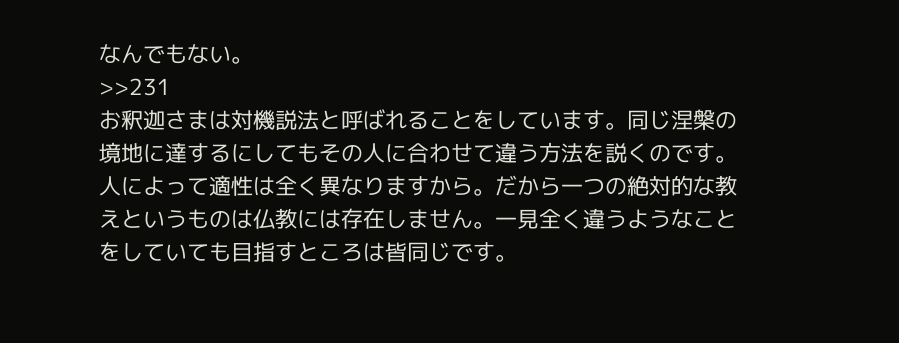なんでもない。
>>231
お釈迦さまは対機説法と呼ばれることをしています。同じ涅槃の境地に達するにしてもその人に合わせて違う方法を説くのです。人によって適性は全く異なりますから。だから一つの絶対的な教えというものは仏教には存在しません。一見全く違うようなことをしていても目指すところは皆同じです。